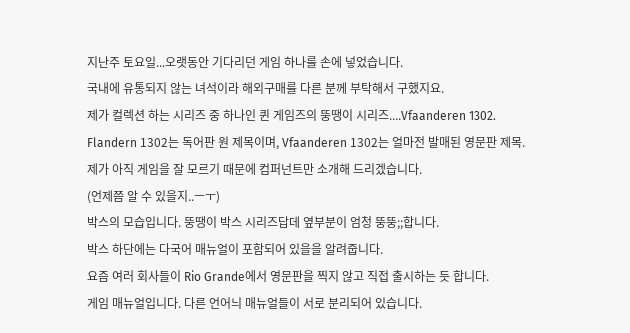지난주 토요일...오랫동안 기다리던 게임 하나를 손에 넣었습니다.
국내에 유통되지 않는 녀석이라 해외구매를 다른 분께 부탁해서 구했지요.
제가 컬렉션 하는 시리즈 중 하나인 퀸 게임즈의 뚱땡이 시리즈....Vfaanderen 1302.
Flandern 1302는 독어판 원 제목이며, Vfaanderen 1302는 얼마전 발매된 영문판 제목.
제가 아직 게임을 잘 모르기 때문에 컴퍼넌트만 소개해 드리겠습니다.
(언제쯤 알 수 있을지..ㅡㅜ)
박스의 모습입니다. 뚱땡이 박스 시리즈답데 옆부분이 엄청 뚱뚱;;합니다.
박스 하단에는 다국어 매뉴얼이 포함되어 있을을 알려줍니다.
요즘 여러 회사들이 Rio Grande에서 영문판을 찍지 않고 직접 출시하는 듯 합니다.
게임 매뉴얼입니다. 다른 언어늬 매뉴얼들이 서로 분리되어 있습니다.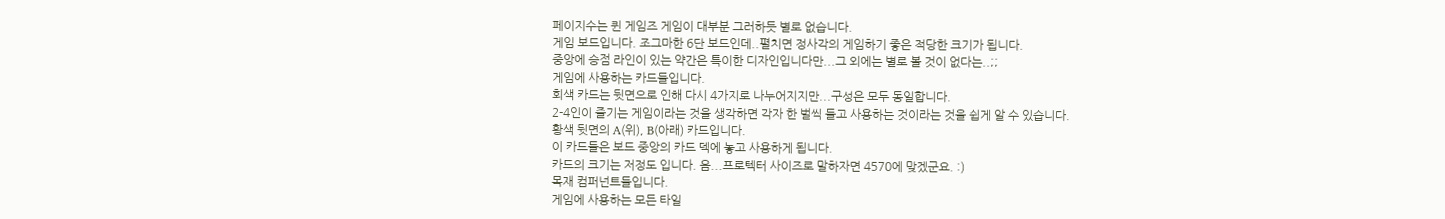페이지수는 퀸 게임즈 게임이 대부분 그러하듯 별로 없습니다.
게임 보드입니다. 조그마한 6단 보드인데..펼치면 정사각의 게임하기 좋은 적당한 크기가 됩니다.
중앙에 승점 라인이 있는 약간은 특이한 디자인입니다만...그 외에는 별로 볼 것이 없다는..;;
게임에 사용하는 카드들입니다.
회색 카드는 뒷면으로 인해 다시 4가지로 나누어지지만...구성은 모두 동일합니다.
2-4인이 즐기는 게임이라는 것을 생각하면 각자 한 벌씩 들고 사용하는 것이라는 것을 쉽게 알 수 있습니다.
황색 뒷면의 A(위), B(아래) 카드입니다.
이 카드들은 보드 중앙의 카드 덱에 놓고 사용하게 됩니다.
카드의 크기는 저정도 입니다. 음...프로텍터 사이즈로 말하자면 4570에 맞겠군요. :)
목재 컴퍼넌트들입니다.
게임에 사용하는 모든 타일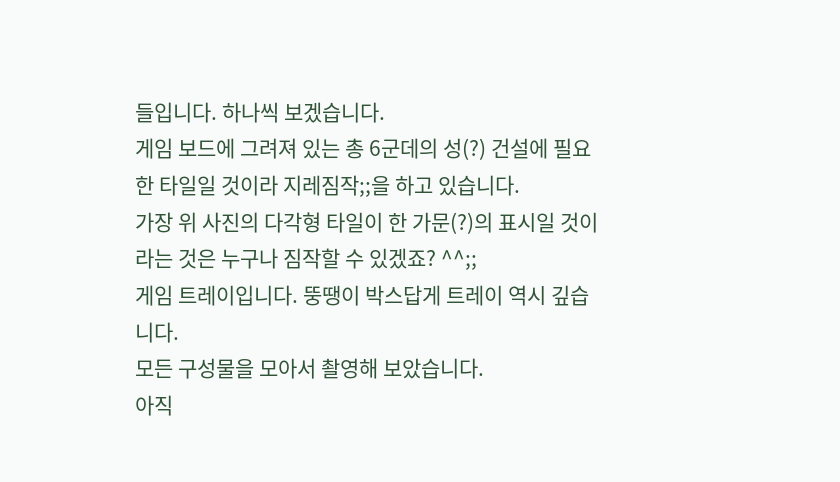들입니다. 하나씩 보겠습니다.
게임 보드에 그려져 있는 총 6군데의 성(?) 건설에 필요한 타일일 것이라 지레짐작;;을 하고 있습니다.
가장 위 사진의 다각형 타일이 한 가문(?)의 표시일 것이라는 것은 누구나 짐작할 수 있겠죠? ^^;;
게임 트레이입니다. 뚱땡이 박스답게 트레이 역시 깊습니다.
모든 구성물을 모아서 촬영해 보았습니다.
아직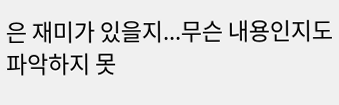은 재미가 있을지...무슨 내용인지도 파악하지 못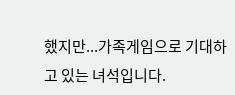했지만...가족게임으로 기대하고 있는 녀석입니다.